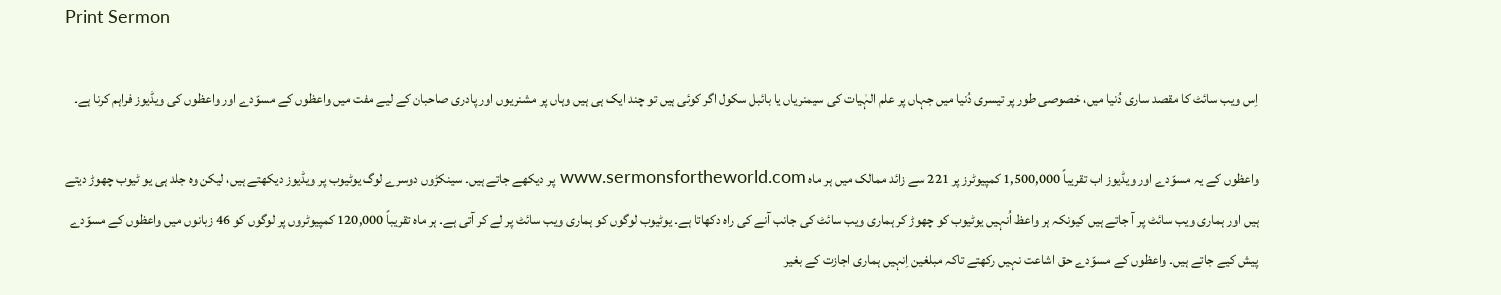Print Sermon

اِس ویب سائٹ کا مقصد ساری دُنیا میں، خصوصی طور پر تیسری دُنیا میں جہاں پر علم الہٰیات کی سیمنریاں یا بائبل سکول اگر کوئی ہیں تو چند ایک ہی ہیں وہاں پر مشنریوں اور پادری صاحبان کے لیے مفت میں واعظوں کے مسوّدے اور واعظوں کی ویڈیوز فراہم کرنا ہے۔

واعظوں کے یہ مسوّدے اور ویڈیوز اب تقریباً 1,500,000 کمپیوٹرز پر 221 سے زائد ممالک میں ہر ماہ www.sermonsfortheworld.com پر دیکھے جاتے ہیں۔ سینکڑوں دوسرے لوگ یوٹیوب پر ویڈیوز دیکھتے ہیں، لیکن وہ جلد ہی یو ٹیوب چھوڑ دیتے ہیں اور ہماری ویب سائٹ پر آ جاتے ہیں کیونکہ ہر واعظ اُنہیں یوٹیوب کو چھوڑ کر ہماری ویب سائٹ کی جانب آنے کی راہ دکھاتا ہے۔ یوٹیوب لوگوں کو ہماری ویب سائٹ پر لے کر آتی ہے۔ ہر ماہ تقریباً 120,000 کمپیوٹروں پر لوگوں کو 46 زبانوں میں واعظوں کے مسوّدے پیش کیے جاتے ہیں۔ واعظوں کے مسوّدے حق اشاعت نہیں رکھتے تاکہ مبلغین اِنہیں ہماری اجازت کے بغیر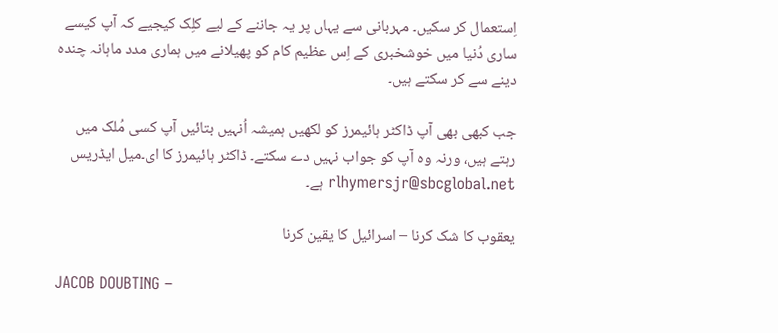اِستعمال کر سکیں۔ مہربانی سے یہاں پر یہ جاننے کے لیے کلِک کیجیے کہ آپ کیسے ساری دُنیا میں خوشخبری کے اِس عظیم کام کو پھیلانے میں ہماری مدد ماہانہ چندہ دینے سے کر سکتے ہیں۔

جب کبھی بھی آپ ڈاکٹر ہائیمرز کو لکھیں ہمیشہ اُنہیں بتائیں آپ کسی مُلک میں رہتے ہیں، ورنہ وہ آپ کو جواب نہیں دے سکتے۔ ڈاکٹر ہائیمرز کا ای۔میل ایڈریس rlhymersjr@sbcglobal.net ہے۔

یعقوب کا شک کرنا – اسرائیل کا یقین کرنا

JACOB DOUBTING –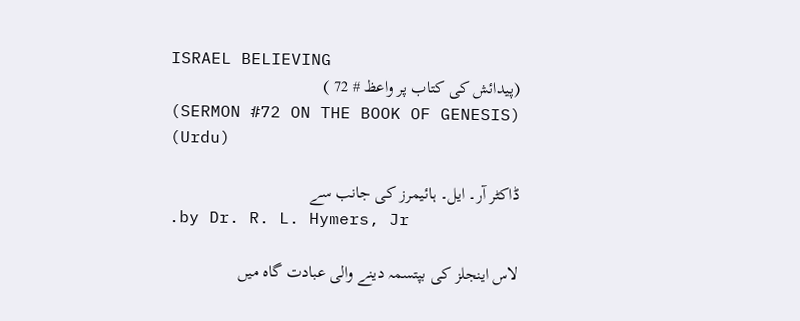ISRAEL BELIEVING
(پیدائش کی کتاب پر واعظ # 72 )
(SERMON #72 ON THE BOOK OF GENESIS)
(Urdu)

ڈاکٹر آر۔ ایل۔ ہائیمرز کی جانب سے
.by Dr. R. L. Hymers, Jr

لاس اینجلز کی بپتسمہ دینے والی عبادت گاہ میں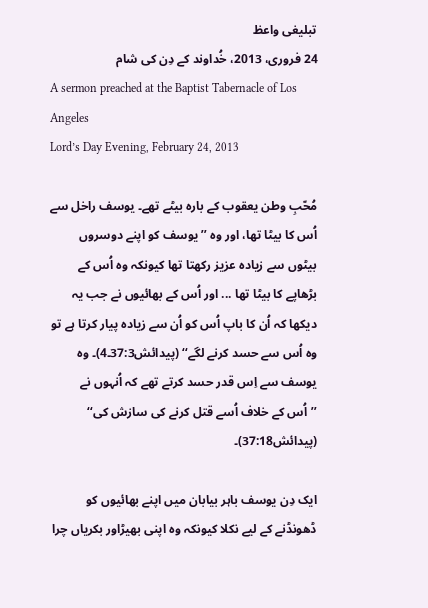تبلیغی واعظ
24 فروری، 2013، خُداوند کے دِن کی شام
A sermon preached at the Baptist Tabernacle of Los Angeles
Lord’s Day Evening, February 24, 2013

مُحّبِ وطن یعقوب کے بارہ بیٹے تھے۔ یوسف راخل سے اُس کا بیٹا تھا، اور وہ ’’یوسف کو اپنے دوسروں بیٹوں سے زیادہ عزیز رکھتا تھا کیونکہ وہ اُس کے بڑھاپے کا بیٹا تھا ... اور اُس کے بھائیوں نے جب یہ دیکھا کہ اُن کا باپ اُس کو اُن سے زیادہ پیار کرتا ہے تو وہ اُس سے حسد کرنے لگے‘‘ (پیدائش37:3۔4)۔ وہ یوسف سے اِس قدر حسد کرتے تھے کہ اُنہوں نے ’’اُس کے خلاف اُسے قتل کرنے کی سازش کی‘‘ (پیدائش37:18)۔

ایک دِن یوسف باہر بیابان میں اپنے بھائیوں کو ڈھونڈنے کے لیے نکلا کیونکہ وہ اپنی بھیڑاور بکریاں چرا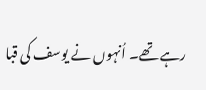رہے تھے۔ اُنہوں نے یوسف کی قبا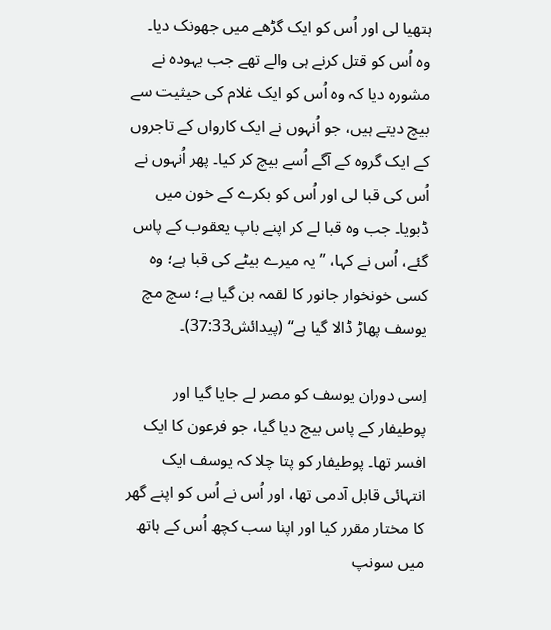ہتھیا لی اور اُس کو ایک گڑھے میں جھونک دیا۔ وہ اُس کو قتل کرنے ہی والے تھے جب یہودہ نے مشورہ دیا کہ وہ اُس کو ایک غلام کی حیثیت سے بیچ دیتے ہیں، جو اُنہوں نے ایک کارواں کے تاجروں کے ایک گروہ کے آگے اُسے بیچ کر کیا۔ پھر اُنہوں نے اُس کی قبا لی اور اُس کو بکرے کے خون میں ڈبویا۔ جب وہ قبا لے کر اپنے باپ یعقوب کے پاس گئے، اُس نے کہا، ’’یہ میرے بیٹے کی قبا ہے؛ وہ کسی خونخوار جانور کا لقمہ بن گیا ہے؛ سچ مچ یوسف پھاڑ ڈالا گیا ہے‘‘ (پیدائش37:33)۔

اِسی دوران یوسف کو مصر لے جایا گیا اور پوطیفار کے پاس بیچ دیا گیا، جو فرعون کا ایک افسر تھا۔ پوطیفار کو پتا چلا کہ یوسف ایک انتہائی قابل آدمی تھا، اور اُس نے اُس کو اپنے گھر کا مختار مقرر کیا اور اپنا سب کچھ اُس کے ہاتھ میں سونپ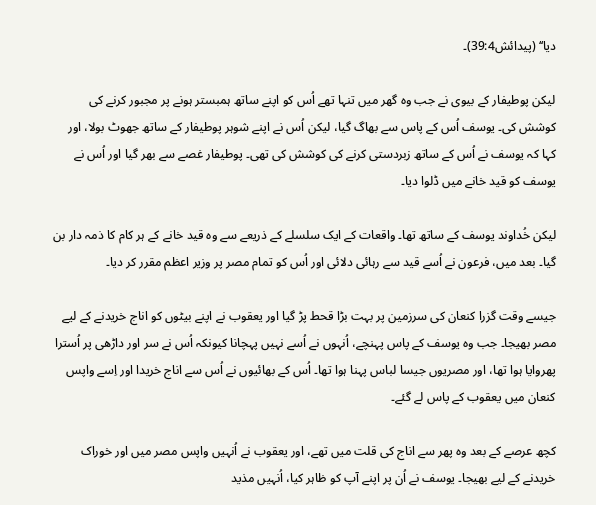دیا‘‘ (پیدائش39:4)۔

لیکن پوطیفار کے بیوی نے جب وہ گھر میں تنہا تھے اُس کو اپنے ساتھ ہمبستر ہونے پر مجبور کرنے کی کوشش کی۔ یوسف اُس کے پاس سے بھاگ گیا، لیکن اُس نے اپنے شوہر پوطیفار کے ساتھ جھوٹ بولا، اور کہا کہ یوسف نے اُس کے ساتھ زبردستی کرنے کی کوشش کی تھی۔ پوطیفار غصے سے بھر گیا اور اُس نے یوسف کو قید خانے میں ڈلوا دیا۔

لیکن خُداوند یوسف کے ساتھ تھا۔ واقعات کے ایک سلسلے کے ذریعے سے وہ قید خانے کے ہر کام کا ذمہ دار بن گیا۔ بعد میں، فرعون نے اُسے قید سے رہائی دلائی اور اُس کو تمام مصر پر وزیر اعظم مقرر کر دیا۔

جیسے وقت گزرا کنعان کی سرزمین پر بہت بڑا قحط پڑ گیا اور یعقوب نے اپنے بیٹوں کو اناج خریدنے کے لیے مصر بھیجا۔ جب وہ یوسف کے پاس پہنچے، اُنہوں نے اُسے نہیں پہچانا کیونکہ اُس نے سر اور داڑھی پر اُسترا پھروایا ہوا تھا، اور مصریوں جیسا لباس پہنا ہوا تھا۔ اُس کے بھائیوں نے اُس سے اناج خریدا اور اِسے واپس کنعان میں یعقوب کے پاس لے گئے۔

کچھ عرصے کے بعد وہ پھر سے اناج کی قلت میں تھے، اور یعقوب نے اُنہیں واپس مصر میں اور خوراک خریدنے کے لیے بھیجا۔ یوسف نے اُن پر اپنے آپ کو ظاہر کیا، اُنہیں مذید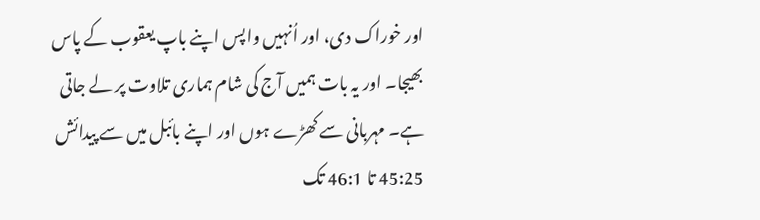اور خوراک دی، اور اُنہیں واپس اپنے باپ یعقوب کے پاس بھیجا۔ اور یہ بات ہمیں آج کی شام ہماری تلاوت پر لے جاتی ہے۔ مہربانی سے کھڑے ہوں اور اپنے بائبل میں سے پیدائش 45:25 تا 46:1 تک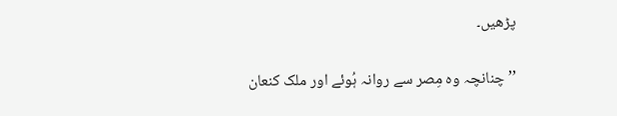پڑھیں۔

’’چنانچہ وہ مِصر سے روانہ ہُوئے اور ملک کنعان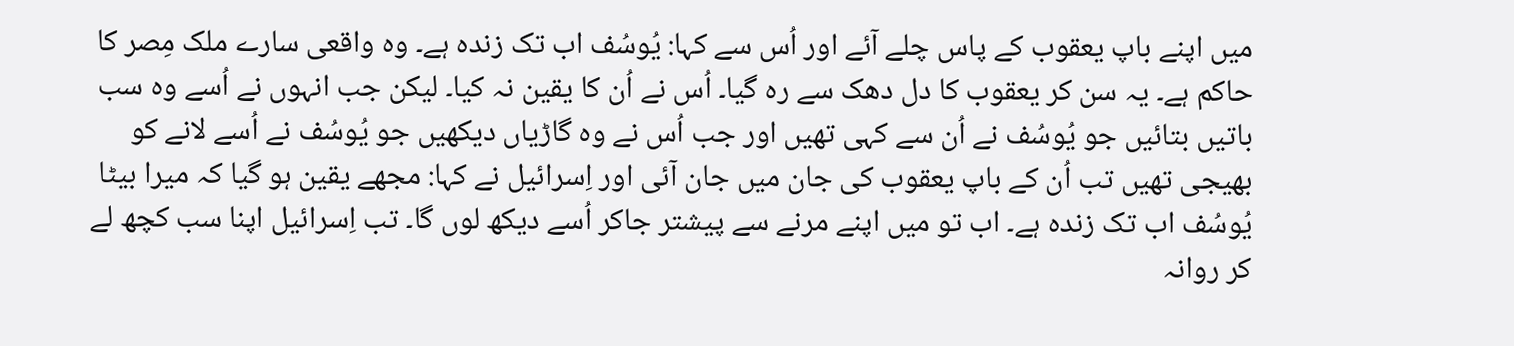میں اپنے باپ یعقوب کے پاس چلے آئے اور اُس سے کہا: یُوسُف اب تک زندہ ہے۔ وہ واقعی سارے ملک مِصر کا حاکم ہے۔ یہ سن کر یعقوب کا دل دھک سے رہ گیا۔ اُس نے اُن کا یقین نہ کیا۔ لیکن جب انہوں نے اُسے وہ سب باتیں بتائیں جو یُوسُف نے اُن سے کہی تھیں اور جب اُس نے وہ گاڑیاں دیکھیں جو یُوسُف نے اُسے لانے کو بھیجی تھیں تب اُن کے باپ یعقوب کی جان میں جان آئی اور اِسرائیل نے کہا: مجھے یقین ہو گیا کہ میرا بیٹا یُوسُف اب تک زندہ ہے۔ اب تو میں اپنے مرنے سے پیشتر جاکر اُسے دیکھ لوں گا۔ تب اِسرائیل اپنا سب کچھ لے کر روانہ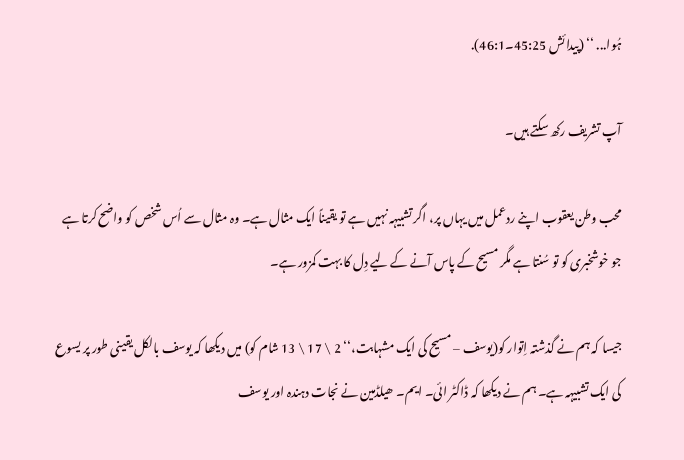ہُوا... ‘‘ (پیدائش 45:25۔46:1).

آپ تشریف رکھ سکتے ہیں۔

محب وطن یعقوب اپنے ردعمل میں یہاں پر، اگر تشبیہہ نہیں ہے تو یقیناً ایک مثال ہے۔ وہ مثال سے اُس شخص کو واضح کرتا ہے جو خوشخبری کو تو سُنتا ہے مگر مسیح کے پاس آنے کے لیے دِل کا بہت کمزور ہے۔

جیسا کہ ہم نے گذشتہ اِتوار کو(یوسف – مسیح کی ایک مشہابت،‘‘ 2 \ 17 \ 13 شام کو) میں دیکھا کہ یوسف بالکل یقینی طور پر یسوع کی ایک تشبیہہ ہے۔ ہم نے دیکھا کہ ڈاکٹر ائی۔ ایم۔ ھیلڈمین نے نجات دہندہ اور یوسف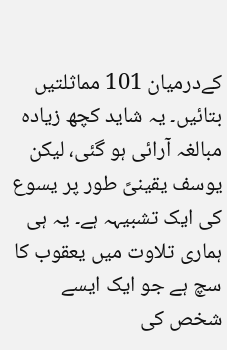کےدرمیان 101 مماثلتیں بتائیں۔ یہ شاید کچھ زیادہ مبالغہ آرائی ہو گئی، لیکن یوسف یقینیً طور پر یسوع کی ایک تشبیہہ ہے۔ یہ ہی ہماری تلاوت میں یعقوب کا سچ ہے جو ایک ایسے شخص کی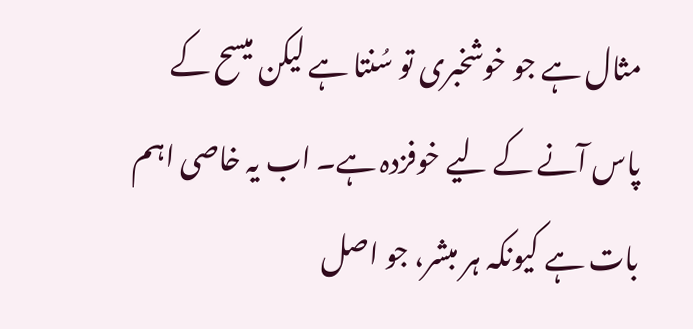مثال ہے جو خوشخبری تو سُنتا ہے لیکن میسح کے پاس آنے کے لیے خوفزدہ ہے۔ اب یہ خاصی اہم بات ہے کیونکہ ہر مبشر، جو اصل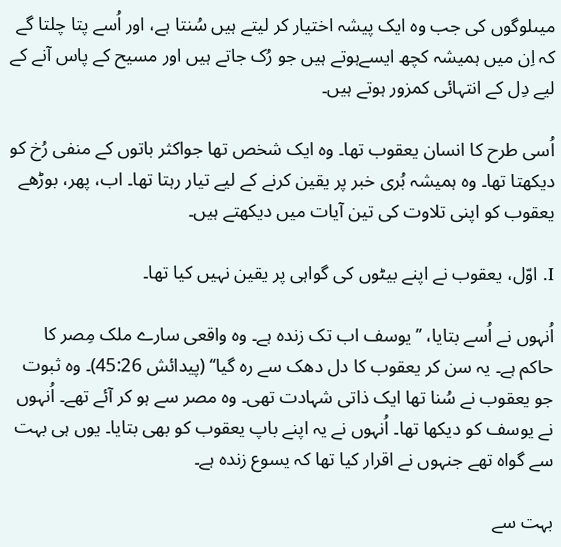میںلوگوں کی جب وہ ایک پیشہ اختیار کر لیتے ہیں سُنتا ہے، اور اُسے پتا چلتا گے کہ اِن میں ہمیشہ کچھ ایسےہوتے ہیں جو رُک جاتے ہیں اور مسیح کے پاس آنے کے لیے دِل کے انتہائی کمزور ہوتے ہیں۔

اُسی طرح کا انسان یعقوب تھا۔ وہ ایک شخص تھا جواکثر باتوں کے منفی رُخ کو دیکھتا تھا۔ وہ ہمیشہ بُری خبر پر یقین کرنے کے لیے تیار رہتا تھا۔ اب، پھر، بوڑھے یعقوب کو اپنی تلاوت کی تین آیات میں دیکھتے ہیں۔

I. اوّل، یعقوب نے اپنے بیٹوں کی گواہی پر یقین نہیں کیا تھا۔

اُنہوں نے اُسے بتایا، ’’یوسف اب تک زندہ ہے۔ وہ واقعی سارے ملک مِصر کا حاکم ہے۔ یہ سن کر یعقوب کا دل دھک سے رہ گیا‘‘ (پیدائش 45:26)۔ وہ ثبوت جو یعقوب نے سُنا تھا ایک ذاتی شہادت تھی۔ وہ مصر سے ہو کر آئے تھے۔ اُنہوں نے یوسف کو دیکھا تھا۔ اُنہوں نے یہ اپنے باپ یعقوب کو بھی بتایا۔ یوں ہی بہت سے گواہ تھے جنہوں نے اقرار کیا تھا کہ یسوع زندہ ہے۔

بہت سے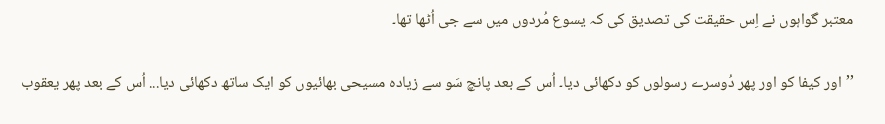معتبر گواہوں نے اِس حقیقت کی تصدیق کی کہ یسوع مُردوں میں سے جی اُٹھا تھا۔

’’اور کیفا کو اور پھر دُوسرے رسولوں کو دکھائی دیا۔ اُس کے بعد پانچ سَو سے زیادہ مسیحی بھائیوں کو ایک ساتھ دکھائی دیا... اُس کے بعد پھر یعقوب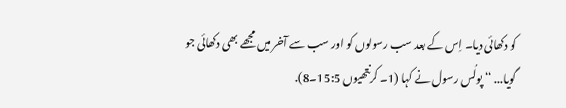کو دکھائی دیا۔ اِس کے بعد سب رسولوں کو اور سب سے آخر میں مجھے بھی دکھائی جو گویا... ‘‘ پولُس رسول نے کہا (1۔ کرنتھیوں 15:5۔8).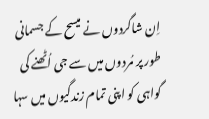اِن شاگردوں نے میسح کے جسمانی طور پر مُردوں میں سے جی اُٹھنے کی گواہی کو اپنی تمام زندگیوں میں سہا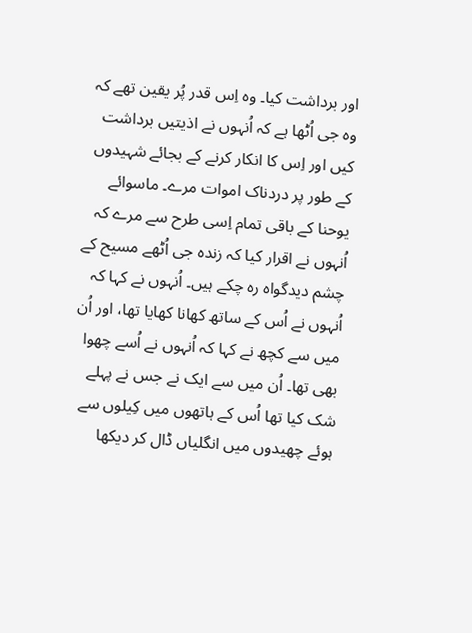اور برداشت کیا۔ وہ اِس قدر پُر یقین تھے کہ وہ جی اُٹھا ہے کہ اُنہوں نے اذیتیں برداشت کیں اور اِس کا انکار کرنے کے بجائے شہیدوں کے طور پر دردناک اموات مرے۔ ماسوائے یوحنا کے باقی تمام اِسی طرح سے مرے کہ اُنہوں نے اقرار کیا کہ زندہ جی اُٹھے مسیح کے چشم دیدگواہ رہ چکے ہیں۔ اُنہوں نے کہا کہ اُنہوں نے اُس کے ساتھ کھانا کھایا تھا، اور اُن میں سے کچھ نے کہا کہ اُنہوں نے اُسے چھوا بھی تھا۔ اُن میں سے ایک نے جس نے پہلے شک کیا تھا اُس کے ہاتھوں میں کِیلوں سے ہوئے چھیدوں میں انگلیاں ڈال کر دیکھا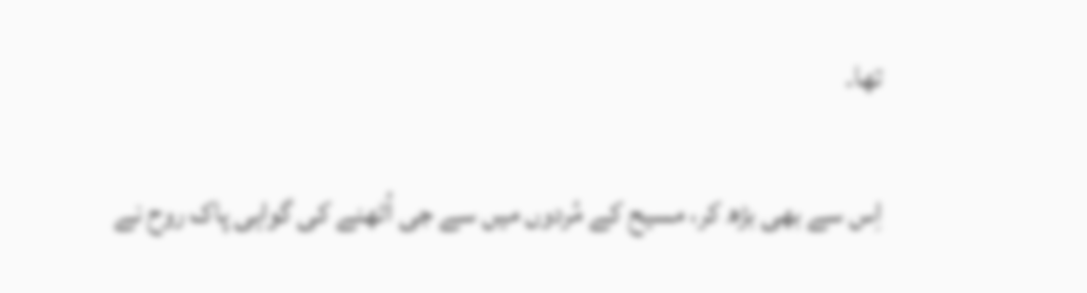تھا۔

اِس سے بھی بڑھ کر، مسیح کے مُردوں میں سے جی اُٹھنے کی گواہی پاک روح نے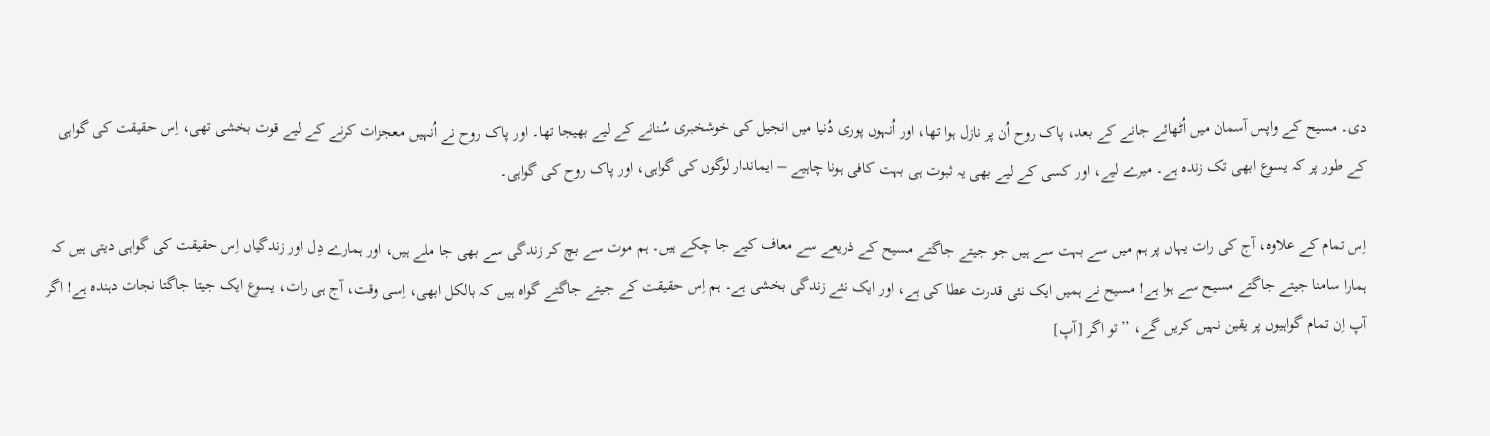دی۔ مسیح کے واپس آسمان میں اُٹھائے جانے کے بعد، پاک روح اُن پر نازل ہوا تھا، اور اُنہوں پوری دُنیا میں انجیل کی خوشخبری سُنانے کے لیے بھیجا تھا۔ اور پاک روح نے اُنہیں معجزات کرنے کے لیے قوت بخشی تھی، اِس حقیقت کی گواہی کے طور پر کہ یسوع ابھی تک زندہ ہے۔ میرے لیے، اور کسی کے لیے بھی یہ ثبوت ہی بہت کافی ہونا چاہیے – ایماندار لوگوں کی گواہی، اور پاک روح کی گواہی۔

اِس تمام کے علاوہ، آج کی رات یہاں پر ہم میں سے بہت سے ہیں جو جیتے جاگتے مسیح کے ذریعے سے معاف کیے جا چکے ہیں۔ ہم موت سے بچ کر زندگی سے بھی جا ملے ہیں، اور ہمارے دِل اور زندگیاں اِس حقیقت کی گواہی دیتی ہیں کہ ہمارا سامنا جیتے جاگتے مسیح سے ہوا ہے! مسیح نے ہمیں ایک نئی قدرت عطا کی ہے، اور ایک نئے زندگی بخشی ہے۔ ہم اِس حقیقت کے جیتے جاگتے گواہ ہیں کہ بالکل ابھی، اِسی وقت، آج ہی رات، یسوع ایک جیتا جاگتا نجات دہندہ ہے! اگر آپ اِن تمام گواہیوں پر یقین نہیں کریں گے، ’’تو اگر [آپ]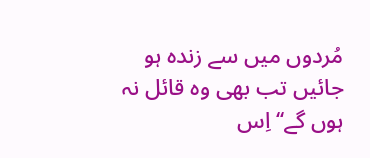مُردوں میں سے زندہ ہو جائیں تب بھی وہ قائل نہ ہوں گے‘‘ اِس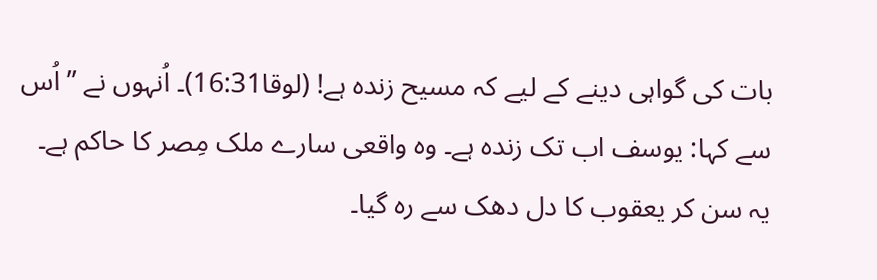بات کی گواہی دینے کے لیے کہ مسیح زندہ ہے! (لوقا16:31)۔ اُنہوں نے ’’ اُس سے کہا: یوسف اب تک زندہ ہے۔ وہ واقعی سارے ملک مِصر کا حاکم ہے۔ یہ سن کر یعقوب کا دل دھک سے رہ گیا۔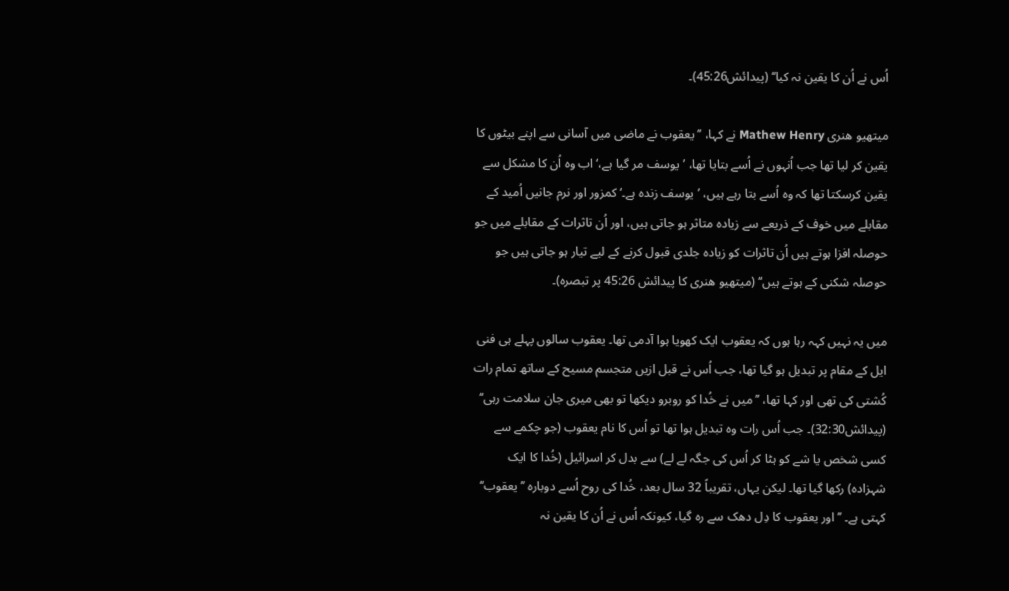اُس نے اُن کا یقین نہ کیا‘‘ (پیدائش45:26)۔

میتھیو ھنری Mathew Henry نے کہا، ’’یعقوب نے ماضی میں آسانی سے اپنے بیٹوں کا یقین کر لیا تھا جب اُنہوں نے اُسے بتایا تھا، ’یوسف مر گیا ہے،‘ اب وہ اُن کا مشکل سے یقین کرسکتا تھا کہ وہ اُسے بتا رہے ہیں، ’یوسف زندہ ہے۔‘ کمزور اور نرم جانیں اُمید کے مقابلے میں خوف کے ذریعے سے زیادہ متاثر ہو جاتی ہیں، اور اُن تاثرات کے مقابلے میں جو حوصلہ افزا ہوتے ہیں اُن تاثرات کو زیادہ جلدی قبول کرنے کے لیے تیار ہو جاتی ہیں جو حوصلہ شکنی کے ہوتے ہیں‘‘ (میتھیو ھنری کا پیدائش 45:26 پر تبصرہ)۔

میں یہ نہیں کہہ رہا ہوں کہ یعقوب ایک کھویا ہوا آدمی تھا۔ یعقوب سالوں پہلے ہی فنی ایل کے مقام پر تبدیل ہو گیا تھا، جب اُس نے قبل ازیں متجسم مسیح کے ساتھ تمام رات کُشتی کی تھی اور کہا تھا، ’’میں نے خُدا کو روبرو دیکھا تو بھی میری جان سلامت رہی‘‘ (پیدائش32:30)۔ جب اُس رات وہ تبدیل ہوا تھا تو اُس کا نام یعقوب (جو چکمے سے کسی شخص یا شے کو ہٹا کر اُس کی جگہ لے لے) سے بدل کر اسرائیل (خُدا کا ایک شہزادہ) رکھا گیا تھا۔ لیکن یہاں، تقریباً 32 سال بعد، خُدا کی روح اُسے دوبارہ ’’یعقوب‘‘ کہتی ہے۔ ’’اور یعقوب کا دِل دھک سے رہ گیا، کیونکہ اُس نے اُن کا یقین نہ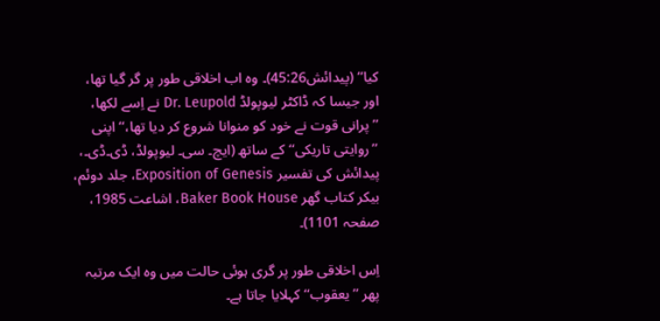کیا‘‘ (پیدائش45:26)۔ وہ اب اخلاقی طور پر گر گیا تھا، اور جیسا کہ ڈاکٹر لیوپولڈ Dr. Leupold نے اِسے لکھا، ’’پرانی قوت نے خود کو منوانا شروع کر دیا تھا،‘‘ اپنی ’’روایتی تاریکی‘‘ کے ساتھ (ایچ۔ سی۔ لیوپولڈ، ڈی۔ڈی۔، پیدائش کی تفسیر Exposition of Genesis، جلد دوئم، بیکر کتاب گھر Baker Book House، اشاعت 1985، صفحہ 1101)۔

اِس اخلاقی طور پر گری ہوئی حالت میں وہ ایک مرتبہ پھر ’’یعقوب‘‘ کہلایا جاتا ہے۔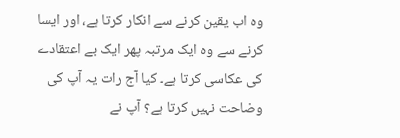وہ اب یقین کرنے سے انکار کرتا ہے، اور ایسا کرنے سے وہ ایک مرتبہ پھر ایک بے اعتقادے کی عکاسی کرتا ہے۔ کیا آج رات یہ آپ کی وضاحت نہیں کرتا ہے؟ آپ نے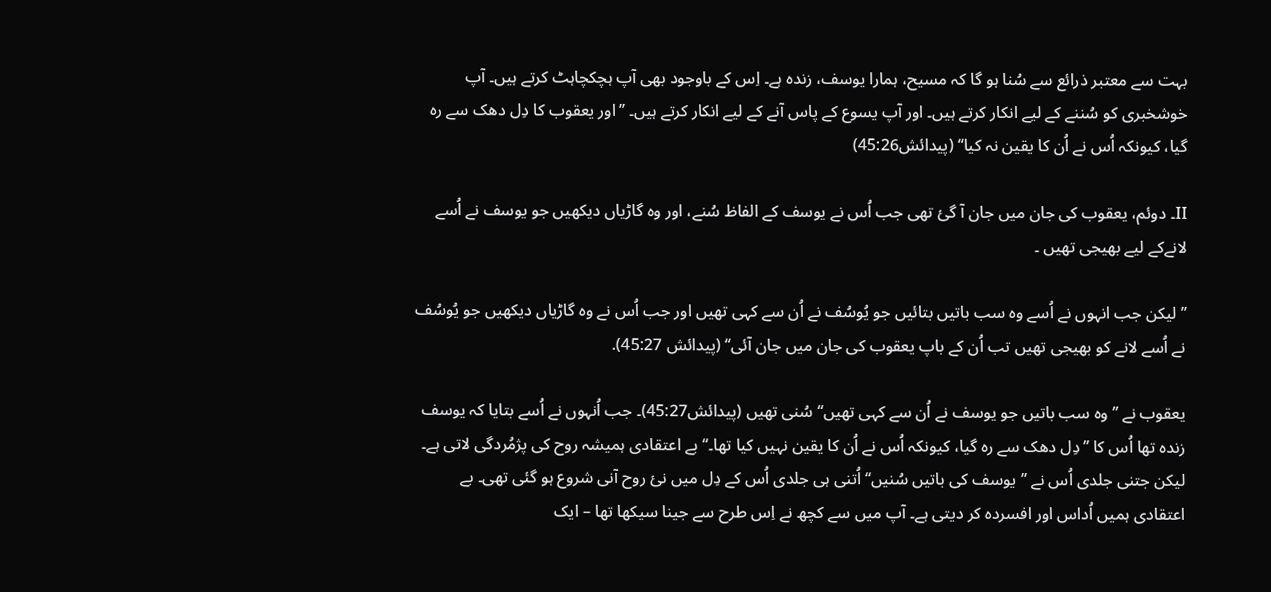بہت سے معتبر ذرائع سے سُنا ہو گا کہ مسیح، ہمارا یوسف، زندہ ہے۔ اِس کے باوجود بھی آپ ہچکچاہٹ کرتے ہیں۔ آپ خوشخبری کو سُننے کے لیے انکار کرتے ہیں۔ اور آپ یسوع کے پاس آنے کے لیے انکار کرتے ہیں۔ ’’اور یعقوب کا دِل دھک سے رہ گیا، کیونکہ اُس نے اُن کا یقین نہ کیا‘‘ (پیدائش45:26)

II۔ دوئم، یعقوب کی جان میں جان آ گئ تھی جب اُس نے یوسف کے الفاظ سُنے، اور وہ گاڑیاں دیکھیں جو یوسف نے اُسے لانےکے لیے بھیجی تھیں ۔

’’ لیکن جب انہوں نے اُسے وہ سب باتیں بتائیں جو یُوسُف نے اُن سے کہی تھیں اور جب اُس نے وہ گاڑیاں دیکھیں جو یُوسُف نے اُسے لانے کو بھیجی تھیں تب اُن کے باپ یعقوب کی جان میں جان آئی‘‘ (پیدائش 45:27).

یعقوب نے ’’وہ سب باتیں جو یوسف نے اُن سے کہی تھیں‘‘ سُنی تھیں (پیدائش45:27)۔ جب اُنہوں نے اُسے بتایا کہ یوسف زندہ تھا اُس کا ’’دِل دھک سے رہ گیا، کیونکہ اُس نے اُن کا یقین نہیں کیا تھا۔‘‘ بے اعتقادی ہمیشہ روح کی پژمُردگی لاتی ہے۔ لیکن جتنی جلدی اُس نے ’’یوسف کی باتیں سُنیں‘‘ اُتنی ہی جلدی اُس کے دِل میں نئ روح آنی شروع ہو گئی تھی۔ بے اعتقادی ہمیں اُداس اور افسردہ کر دیتی ہے۔ آپ میں سے کچھ نے اِس طرح سے جینا سیکھا تھا – ایک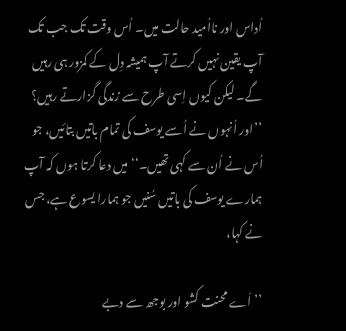اُداس اور نااُمید حالت میں۔ اُس وقت تک جب تک آپ یقین نہیں کرتے آپ ہمیشہ دِل کے کمزور ہی رہیں گے۔ لیکن کیوں اِسی طرح سے زندگی گزارتے رہیں؟ ’’اور اُنہوں نے اُسے یوسف کی تمام باتیں بتائیں، جو اُس نے اُن سے کہی تھیں۔‘‘ میں دعا کرتا ہوں کہ آپ ہمارے یوسف کی باتیں سُنیں جو ہمارا یسوع ہے، جس نے کہا،

’’اَے محنت کشو اور بوجھ سے دبے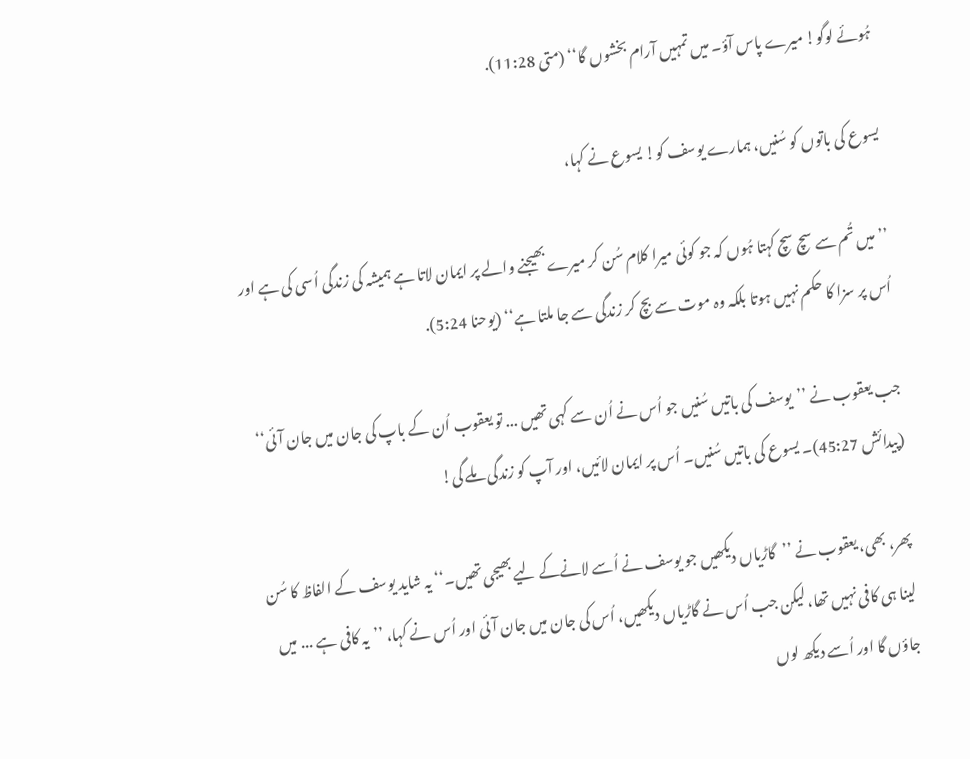ہُوئے لوگو! میرے پاس آؤ۔ میں تمہیں آرام بخشوں گا‘‘ (متی 11:28).

یسوع کی باتوں کو سُنیں، ہمارے یوسف کو! یسوع نے کہا،

’’میں تُم سے سچ سچ کہتا ہُوں کہ جو کوئی میرا کلام سُن کر میرے بھیجنے والے پر ایمان لاتا ہے ہمیشہ کی زندگی اُسی کی ہے اور اُس پر سزا کا حکم نہیں ہوتا بلکہ وہ موت سے بچ کر زندگی سے جا ملتا ہے‘‘ (یوحنا 5:24).

جب یعقوب نے ’’یوسف کی باتیں سُنیں جو اُس نے اُن سے کہی تھیں ... تو یعقوب اُن کے باپ کی جان میں جان آئی‘‘ (پیدائش 45:27)۔ یسوع کی باتیں سُنیں۔ اُس پر ایمان لائیں، اور آپ کو زندگی ملے گی!

پھر، بھی، یعقوب نے ’’گاڑیاں دیکھیں جو یوسف نے اُسے لانےکے لیے بھیجی تھیں۔‘‘ یہ شاید یوسف کے الفاظ کا سُن لینا ہی کافی نہیں تھا، لیکن جب اُس نے گاڑیاں دیکھیں، اُس کی جان میں جان آئی اور اُس نے کہا، ’’یہ کافی ہے ... میں جاؤں گا اور اُسے دیکھ لوں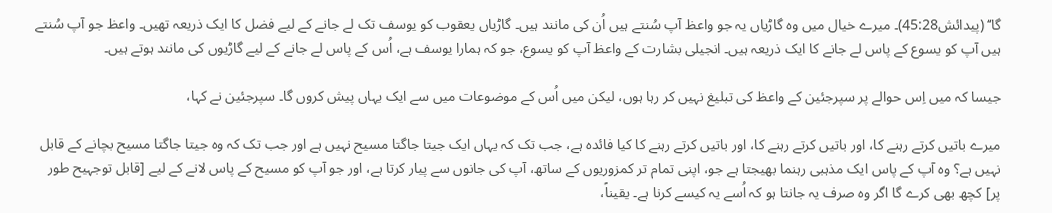گا‘‘ (پیدائش45:28)۔ میرے خیال میں وہ گاڑیاں یہ جو واعظ آپ سُنتے ہیں اُن کی مانند ہیں۔ گاڑیاں یعقوب کو یوسف تک لے جانے کے لیے فضل کا ایک ذریعہ تھیں۔ واعظ جو آپ سُنتے ہیں آپ کو یسوع کے پاس لے جانے کا ایک ذریعہ ہیں۔ انجیلی بشارت کے واعظ آپ کو یسوع، جو کہ ہمارا یوسف ہے، اُس کے پاس لے جانے کے لیے گاڑیوں کی مانند ہوتے ہیں۔

جیسا کہ میں اِس حوالے پر سپرجئین کے واعظ کی تبلیغ نہیں کر رہا ہوں، لیکن میں اُس کے موضوعات میں سے ایک یہاں پیش کروں گا۔ سپرجئین نے کہا،

میرے باتیں کرتے رہنے کا، اور باتیں کرتے رہنے کا، اور باتیں کرتے رہنے کا کیا فائدہ ہے، جب تک کہ یہاں ایک جیتا جاگتا مسیح نہیں ہے اور جب تک کہ وہ جیتا جاگتا مسیح بچانے کے قابل نہیں ہے؟ وہ آپ کے پاس ایک مذہبی رہنما بھیجتا ہے جو، اپنی تمام تر کمزوریوں کے ساتھ، آپ کی جانوں سے پیار کرتا ہے، اور جو آپ کو مسیح کے پاس لانے کے لیے [قابل توجہیح طور پر] کچھ بھی کرے گا اگر وہ صرف یہ جانتا ہو کہ اُسے یہ کیسے کرنا ہے۔ یقیناً،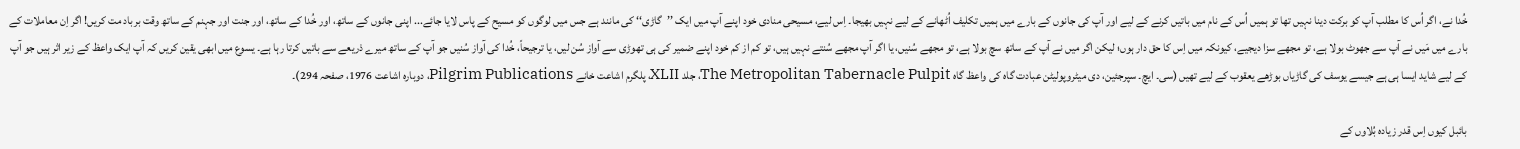خُدا نے، اگر اُس کا مطلب آپ کو برکت دینا نہیں تھا تو ہمیں اُس کے نام میں باتیں کرنے کے لیے اور آپ کی جانوں کے بارے میں ہمیں تکلیف اُٹھانے کے لیے نہیں بھیجا۔ اِس لیے، مسیحی منادی خود اپنے آپ میں ایک ’’گاڑی‘‘ کی مانند ہے جس میں لوگوں کو مسیح کے پاس لایا جائے... اپنی جانوں کے ساتھ، اور خُدا کے ساتھ، اور جنت اور جہنم کے ساتھ وقت برباد مت کریں! اگر اِن معاملات کے بارے میں مَیں نے آپ سے جھوٹ بولا ہے، تو مجھے سزا دیجیے، کیونکہ میں اِس کا حق دار ہوں؛ لیکن اگر میں نے آپ کے ساتھ سچ بولا ہے، تو مجھے سُنیں، یا اگر آپ مجھے سُنتے نہیں ہیں، تو کم از کم خود اپنے ضمیر کی ہی تھوڑی سے آواز سُن لیں، یا ترجیحاً، خُدا کی آواز سُنیں جو آپ کے ساتھ میرے ذریعے سے باتیں کرتا رہا ہے۔ یسوع میں ابھی یقین کریں کہ آپ ایک واعظ کے زیر اثر ہیں جو آپ کے لیے شاید ایسا ہی ہے جیسے یوسف کی گاڑیاں بوڑھے یعقوب کے لیے تھیں (سی۔ ایچ۔ سپرجئین، دی میٹروپولیٹن عبادت گاہ کی واعظ گاہ The Metropolitan Tabernacle Pulpit، جلد XLII، پلگرم اشاعت خانے Pilgrim Publications، دوبارہ اشاعت 1976، صفحہ 294)۔

بائبل کیوں اِس قدر زیادہ بُلاوں کے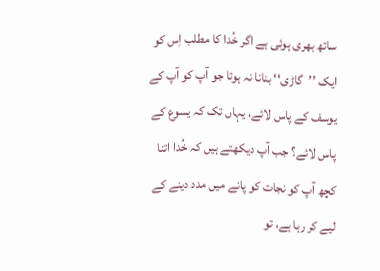ساتھ بھری ہوئی ہے اگر خُدا کا مطلب اِس کو ایک ’’گاڑی‘‘ بنانا نہ ہوتا جو آپ کو آپ کے یوسف کے پاس لائے، یہاں تک کہ یسوع کے پاس لائے؟ جب آپ دیکھتے ہیں کہ خُدا اتنا کچھ آپ کو نجات کو پانے میں مدد دینے کے لیے کر رہا ہے، تو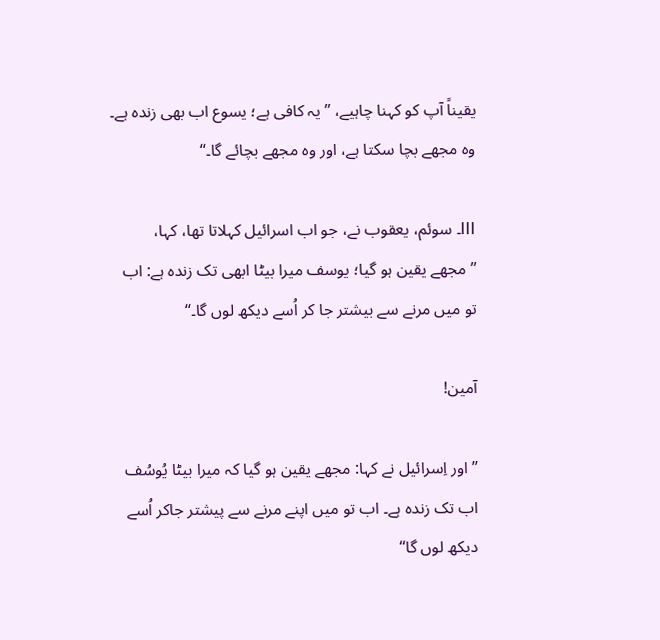یقیناً آپ کو کہنا چاہیے، ’’یہ کافی ہے؛ یسوع اب بھی زندہ ہے۔ وہ مجھے بچا سکتا ہے، اور وہ مجھے بچائے گا۔‘‘

III۔ سوئم، یعقوب نے، جو اب اسرائیل کہلاتا تھا، کہا، ’’مجھے یقین ہو گیا؛ یوسف میرا بیٹا ابھی تک زندہ ہے: اب تو میں مرنے سے بیشتر جا کر اُسے دیکھ لوں گا۔‘‘

آمین!

’’ اور اِسرائیل نے کہا: مجھے یقین ہو گیا کہ میرا بیٹا یُوسُف اب تک زندہ ہے۔ اب تو میں اپنے مرنے سے پیشتر جاکر اُسے دیکھ لوں گا‘‘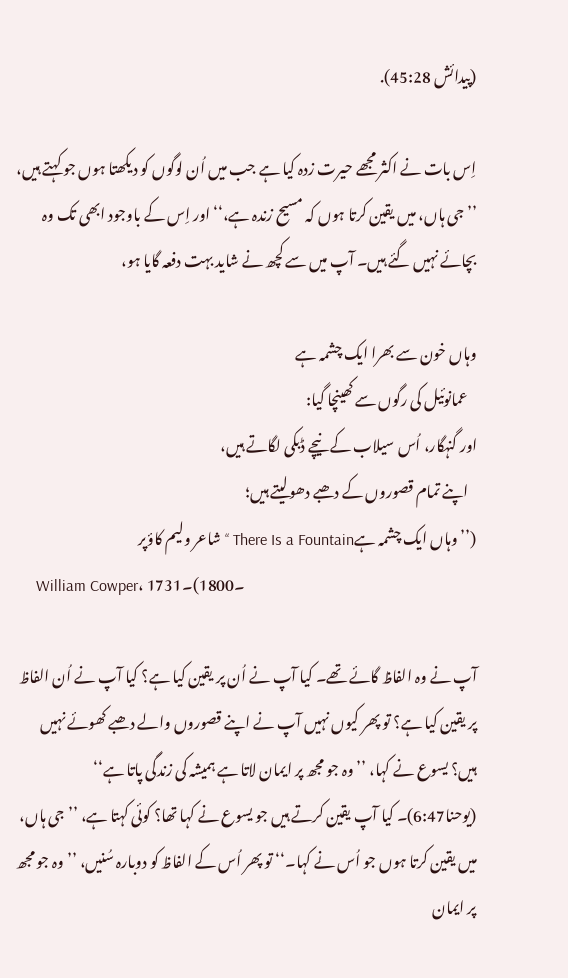(پیدائش 45:28).

اِس بات نے اکثر مجھے حیرت زدہ کیا ہے جب میں اُن لوگوں کو دیکھتا ہوں جو کہتے ہیں، ’’جی ہاں، میں یقین کرتا ہوں کہ مسیح زندہ ہے،‘‘ اور اِس کے باوجود ابھی تک وہ بچائے نہیں گئے ہیں۔ آپ میں سے کچھ نے شاید بہت دفعہ گایا ہو،

وہاں خون سے بھرا ایک چشمہ ہے
   عمانوئیل کی رگوں سے کھینچا گیا:
اور گنہگار، اُس سیلاب کے نیچے ڈبکی لگاتے ہیں،
   اپنے تمام قصوروں کے دھبے دھولیتے ہیں؛
(’’وہاں ایک چشمہ ہےThere Is a Fountain ‘‘ شاعر ولیم کاؤپر
     William Cowper، 1731۔1800)۔

آپ نے وہ الفاظ گائے تھے۔ کیا آپ نے اُن پر یقین کیا ہے؟ کیا آپ نے اُن الفاظ پر یقین کیا ہے؟ تو پھر کیوں نہیں آپ نے اپنے قصوروں والے دھبے کھوئے نہیں ہیں؟ یسوع نے کہا، ’’وہ جو مجھ پر ایمان لاتا ہے ہمیشہ کی زندگی پاتا ہے‘‘ (یوحنا6:47)۔ کیا آپ یقین کرتے ہیں جو یسوع نے کہا تھا؟ کوئی کہتا ہے، ’’جی ہاں، میں یقین کرتا ہوں جو اُس نے کہا۔‘‘ تو پھر اُس کے الفاظ کو دوبارہ سُنیں، ’’وہ جو مجھ پر ایمان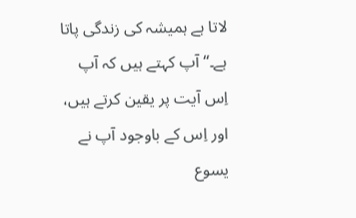لاتا ہے ہمیشہ کی زندگی پاتا ہے۔‘‘ آپ کہتے ہیں کہ آپ اِس آیت پر یقین کرتے ہیں، اور اِس کے باوجود آپ نے یسوع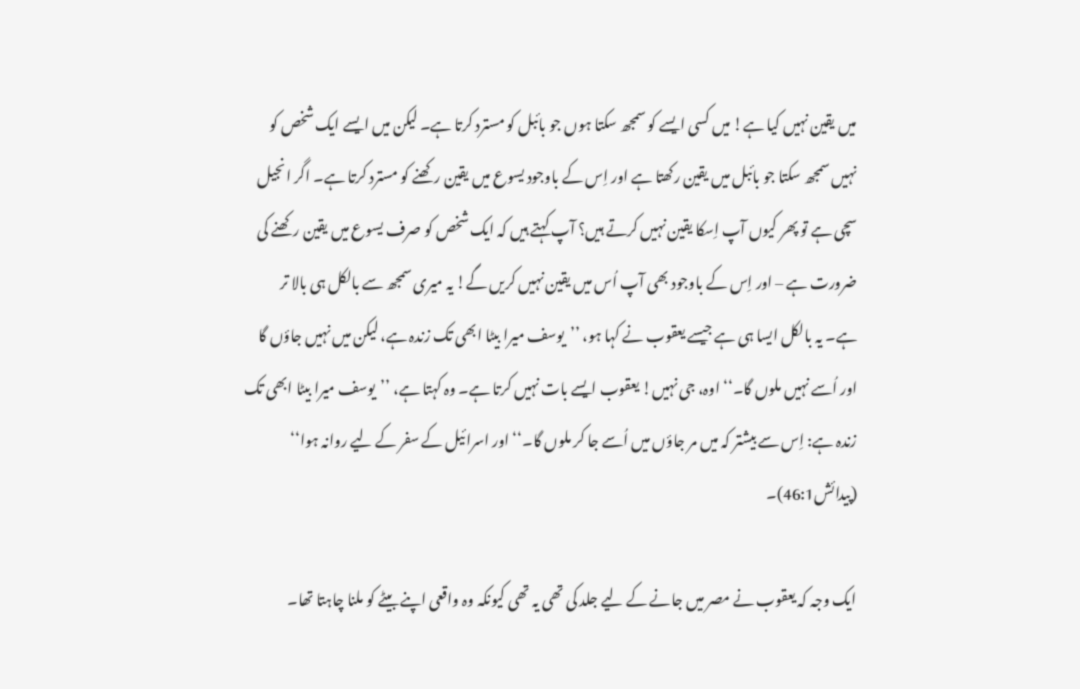میں یقین نہیں کیا ہے! میں کسی ایسے کو سمجھ سکتا ہوں جو بائبل کو مسترد کرتا ہے۔ لیکن میں ایسے ایک شخص کو نہیں سمجھ سکتا جو بائبل میں یقین رکھتا ہے اور اِس کے باوجود یسوع میں یقین رکھنے کو مسترد کرتا ہے۔ اگر انجیل سچی ہے تو پھر کیوں آپ اِسکا یقین نہیں کرتے ہیں؟ آپ کہتے ہیں کہ ایک شخص کو صرف یسوع میں یقین رکھنے کی ضرورت ہے – اور اِس کے باوجود بھی آپ اُس میں یقین نہیں کریں گے! یہ میری سمجھ سے بالکل ہی بالا تر ہے۔ یہ بالکل ایسا ہی ہے جیسے یعقوب نے کہا ہو، ’’یوسف میرا بیٹا ابھی تک زندہ ہے، لیکن میں نہیں جاؤں گا اور اُسے نہیں ملوں گا۔‘‘ اوہ، جی نہیں! یعقوب ایسے بات نہیں کرتا ہے۔ وہ کہتا ہے، ’’یوسف میرا بیٹا ابھی تک زندہ ہے: اِس سے بیشتر کہ میں مر جاؤں میں اُسے جا کر ملوں گا۔‘‘ اور اسرائیل کے سفر کے لیے روانہ ہوا‘‘ (پیدائش46:1)۔

ایک وجہ کہ یعقوب نے مصر میں جانے کے لیے جلد کی تھی یہ تھی کیونکہ وہ واقعی اپنے بیٹے کو ملنا چاہتا تھا۔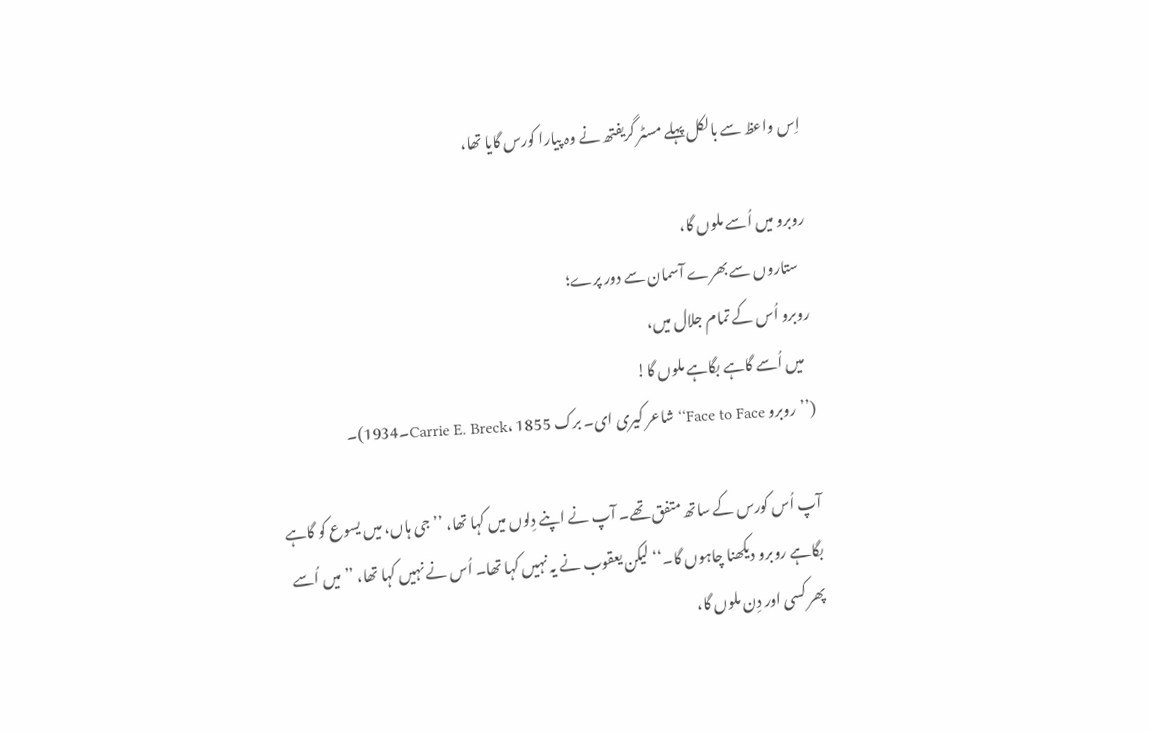اِس واعظ سے بالکل پہلے مسٹر گریفتھ نے وہ پیارا کورس گایا تھا،

روبرو میں اُسے ملوں گا،
   ستاروں سے بھرے آسمان سے دور پرے؛
روبرو اُس کے تمام جلال میں،
   میں اُسے گاہے بگاہے ملوں گا!
(’’روبرو Face to Face‘‘ شاعر کیری ای۔ برک Carrie E. Breck، 1855۔1934)۔

آپ اُس کورس کے ساتھ متفق تھے۔ آپ نے اپنے دِلوں میں کہا تھا، ’’جی ہاں، میں یسوع کو گاہے بگاہے روبرو دیکھنا چاہوں گا۔‘‘ لیکن یعقوب نے یہ نہیں کہا تھا۔ اُس نے نہیں کہا تھا، ’’میں اُسے پھر کسی اور دِن ملوں گا،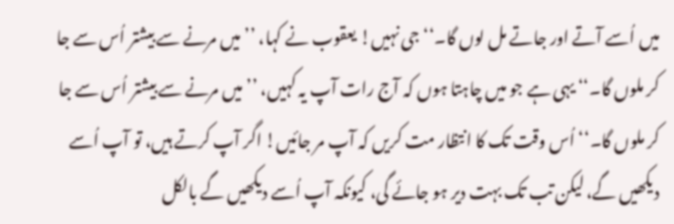میں اُسے آتے اور جاتے مل لوں گا۔‘‘ جی نہیں! یعقوب نے کہا، ’’میں مرنے سے بیشتر اُس سے جا کر ملوں گا۔‘‘ یہی ہے جو میں چاہتا ہوں کہ آج رات آپ یہ کہیں، ’’میں مرنے سے بیشتر اُس سے جا کر ملوں گا۔‘‘ اُس وقت تک کا انتظار مت کریں کہ آپ مر جائیں! اگر آپ کرتے ہیں، تو آپ اُسے دیکھیں گے، لیکن تب تک بہت دیر ہو جائے گی، کیونکہ آپ اُسے دیکھیں گے بالکل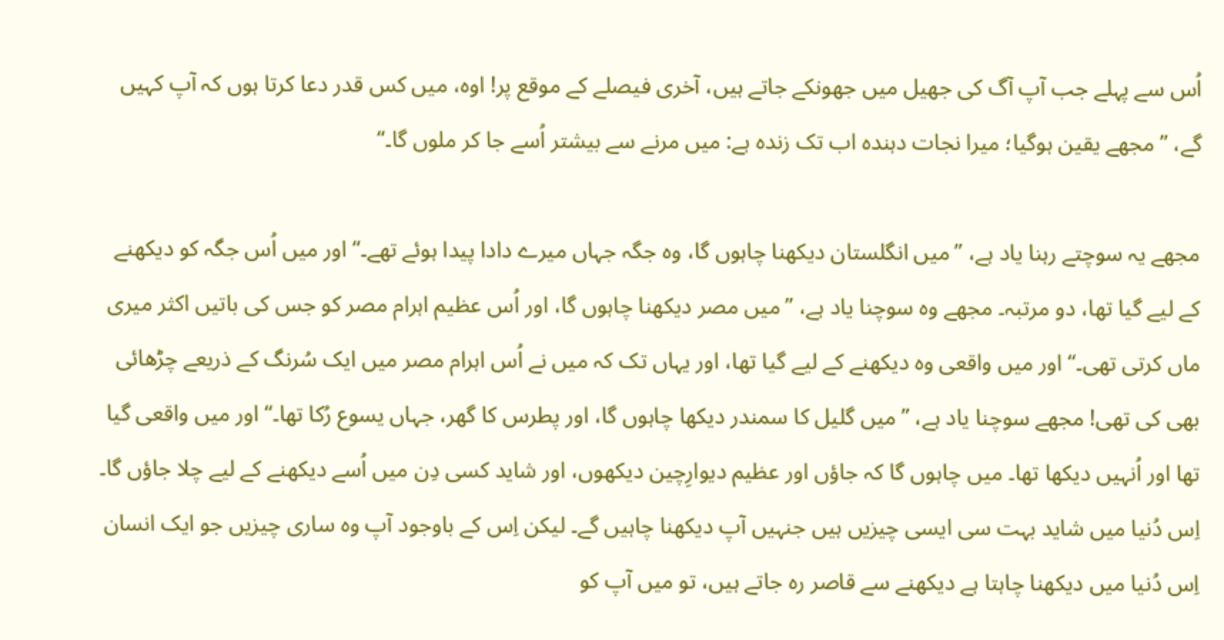اُس سے پہلے جب آپ آگ کی جھیل میں جھونکے جاتے ہیں، آخری فیصلے کے موقع پر! اوہ، میں کس قدر دعا کرتا ہوں کہ آپ کہیں گے، ’’مجھے یقین ہوگیا؛ میرا نجات دہندہ اب تک زندہ ہے: میں مرنے سے بیشتر اُسے جا کر ملوں گا۔‘‘

مجھے یہ سوچتے رہنا یاد ہے، ’’میں انگلستان دیکھنا چاہوں گا، وہ جگہ جہاں میرے دادا پیدا ہوئے تھے۔‘‘ اور میں اُس جگہ کو دیکھنے کے لیے گیا تھا، دو مرتبہ۔ مجھے وہ سوچنا یاد ہے، ’’میں مصر دیکھنا چاہوں گا، اور اُس عظیم اہرام مصر کو جس کی باتیں اکثر میری ماں کرتی تھی۔‘‘ اور میں واقعی وہ دیکھنے کے لیے گیا تھا، اور یہاں تک کہ میں نے اُس اہرام مصر میں ایک سُرنگ کے ذریعے چڑھائی بھی کی تھی! مجھے سوچنا یاد ہے، ’’میں گلیل کا سمندر دیکھا چاہوں گا، اور پطرس کا گھر، جہاں یسوع رُکا تھا۔‘‘ اور میں واقعی گیا تھا اور اُنہیں دیکھا تھا۔ میں چاہوں گا کہ جاؤں اور عظیم دیوارِچین دیکھوں، اور شاید کسی دِن میں اُسے دیکھنے کے لیے چلا جاؤں گا۔ اِس دُنیا میں شاید بہت سی ایسی چیزیں ہیں جنہیں آپ دیکھنا چاہیں گے۔ لیکن اِس کے باوجود آپ وہ ساری چیزیں جو ایک انسان اِس دُنیا میں دیکھنا چاہتا ہے دیکھنے سے قاصر رہ جاتے ہیں، تو میں آپ کو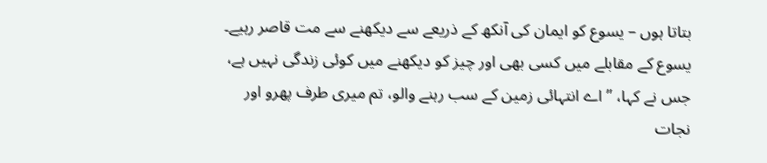بتاتا ہوں – یسوع کو ایمان کی آنکھ کے ذریعے سے دیکھنے سے مت قاصر رہیے۔ یسوع کے مقابلے میں کسی بھی اور چیز کو دیکھنے میں کوئی زندگی نہیں ہے، جس نے کہا، ’’اے انتہائی زمین کے سب رہنے والو، تم میری طرف پھرو اور نجات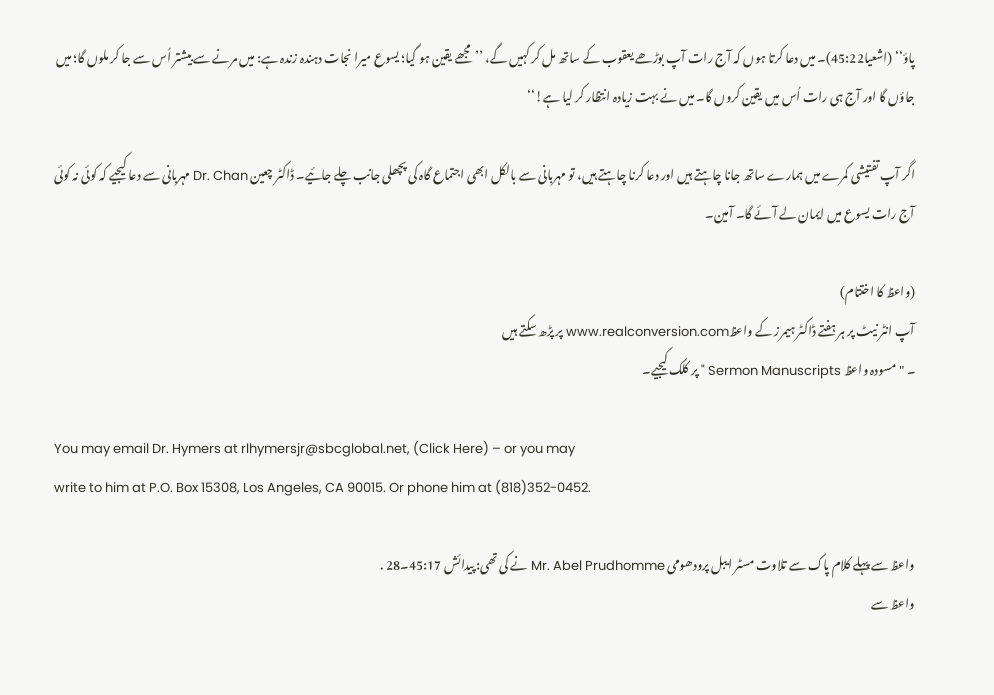پاؤ‘‘ (اشعیا45:22)۔ میں دعا کرتا ہوں کہ آج رات آپ بوڑھے یعقوب کے ساتھ مل کر کہیں گے، ’’مجھے یقین ہو گیا؛ یسوع میرا نجات دہندہ زندہ ہے: میں مرنے سے بیشتر اُس سے جا کر ملوں گا؛ میں جاؤں گا اور آج ہی رات اُس میں یقین کروں گا۔ میں نے بہت زیادہ انتظار کر لیا ہے!‘‘

اگر آپ تفتیشی کمرے میں ہمارے ساتھ جانا چاہتے ہیں اور دعا کرنا چاہتے ہیں، تو مہربانی سے بالکل ابھی اجتماع گاہ کی پچھلی جانب چلے جائیے۔ ڈاکٹر چعین Dr. Chan مہربانی سے دعا کیجیے کہ کوئی نہ کوئی آج رات یسوع میں ایمان لے آئے گا۔ آمین۔

(واعظ کا اختتام)
آپ انٹر نیٹ پر ہر ہفتے ڈاکٹر ہیمرز کے واعظwww.realconversion.com پر پڑھ سکتے ہیں
۔ "مسودہ واعظ Sermon Manuscripts " پر کلک کیجیے۔

You may email Dr. Hymers at rlhymersjr@sbcglobal.net, (Click Here) – or you may
write to him at P.O. Box 15308, Los Angeles, CA 90015. Or phone him at (818)352-0452.

واعظ سے پہلے کلام پاک سے تلاوت مسٹر ایبل پرودھومی Mr. Abel Prudhomme نے کی تھی: پیدائش 45:17۔28 .
واعظ سے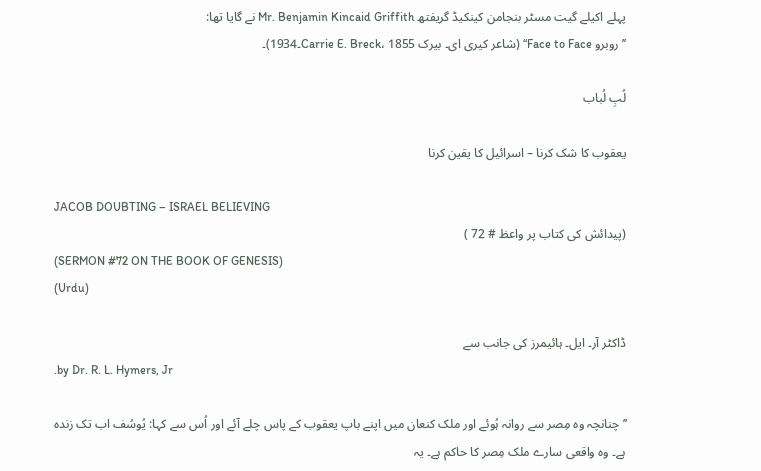پہلے اکیلے گیت مسٹر بنجامن کینکیڈ گریفتھ Mr. Benjamin Kincaid Griffith نے گایا تھا:
’’روبرو Face to Face‘‘ (شاعر کیری ای۔ بیرک Carrie E. Breck، 1855۔1934)۔

لُبِ لُباب

یعقوب کا شک کرنا – اسرائیل کا یقین کرنا

JACOB DOUBTING – ISRAEL BELIEVING
(پیدائش کی کتاب پر واعظ # 72 )
(SERMON #72 ON THE BOOK OF GENESIS)
(Urdu)

ڈاکٹر آر۔ ایل۔ ہائیمرز کی جانب سے
.by Dr. R. L. Hymers, Jr

’’چنانچہ وہ مِصر سے روانہ ہُوئے اور ملک کنعان میں اپنے باپ یعقوب کے پاس چلے آئے اور اُس سے کہا: یُوسُف اب تک زندہ ہے۔ وہ واقعی سارے ملک مِصر کا حاکم ہے۔ یہ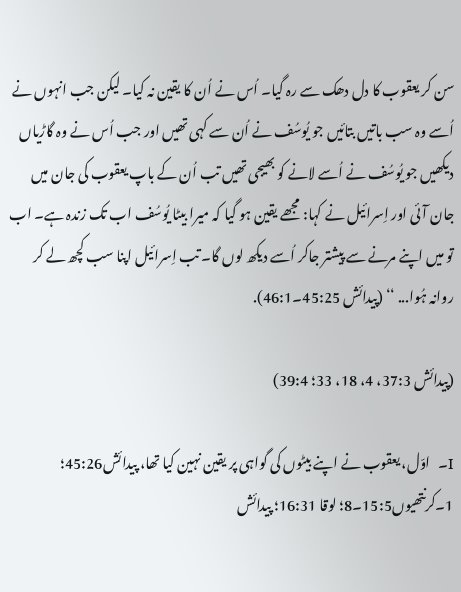سن کر یعقوب کا دل دھک سے رہ گیا۔ اُس نے اُن کا یقین نہ کیا۔ لیکن جب انہوں نے اُسے وہ سب باتیں بتائیں جو یُوسُف نے اُن سے کہی تھیں اور جب اُس نے وہ گاڑیاں دیکھیں جو یُوسُف نے اُسے لانے کو بھیجی تھیں تب اُن کے باپ یعقوب کی جان میں جان آئی اور اِسرائیل نے کہا: مجھے یقین ہو گیا کہ میرا بیٹا یُوسُف اب تک زندہ ہے۔ اب تو میں اپنے مرنے سے پیشتر جاکر اُسے دیکھ لوں گا۔ تب اِسرائیل اپنا سب کچھ لے کر روانہ ہُوا... ‘‘ (پیدائش 45:25۔46:1).

(پیدائش 37:3، 4، 18، 33؛ 39:4)

I۔   اوّل، یعقوب نے اپنے بیٹوں کی گواہی پر یقین نہین کیا تھا، پیدائش45:26؛
1۔کرنتھیوں15:5۔8؛ لوقا 16:31؛ پیدائش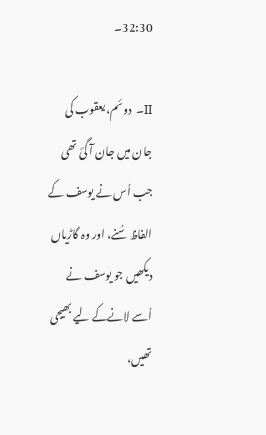32:30۔

II۔  دوئم، یعقوب کی جان میں جان آ گئ تھی جب اُس نے یوسف کے الفاظ سُنے، اور وہ گاڑیاں
دیکھیں جو یوسف نے اُسے لانےکے لیے بھیجی تھیں،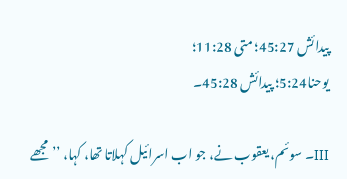پیدائش 45:27؛ متی 11:28؛
یوحنا5:24؛ پیدائش 45:28۔

III۔ سوئم، یعقوب نے، جو اب اسرائیل کہلاتا تھا، کہا، ’’مجھے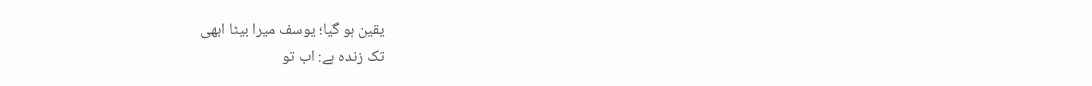یقین ہو گیا؛ یوسف میرا بیٹا ابھی
تک زندہ ہے: اب تو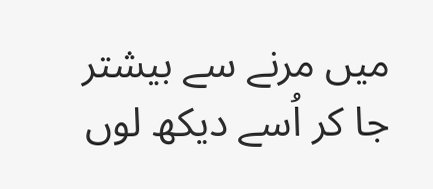میں مرنے سے بیشتر جا کر اُسے دیکھ لوں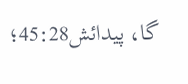گا، پیدائش45:28؛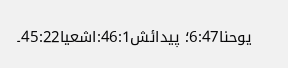یوحنا6:47؛ پیدائش46:1:اشعیا45:22۔